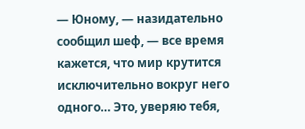— Юному, — назидательно сообщил шеф, — все время кажется, что мир крутится исключительно вокруг него одного… Это, уверяю тебя,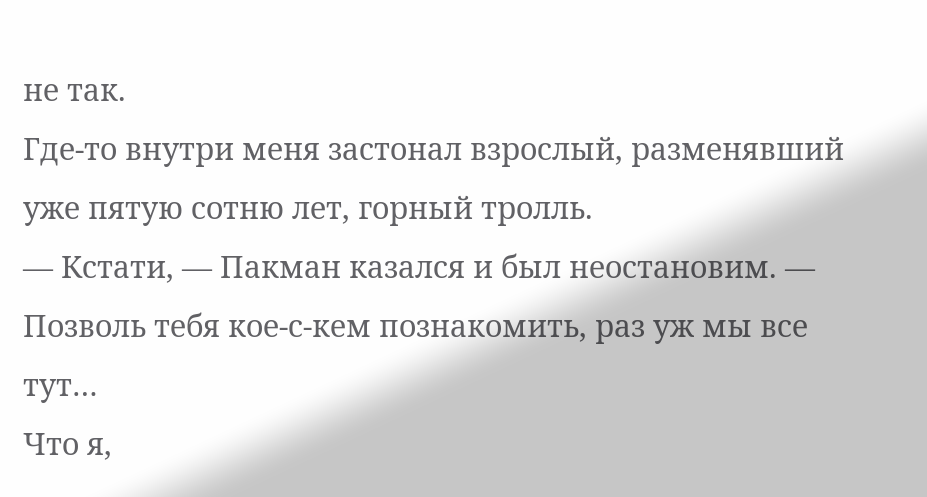не так.
Где-то внутри меня застонал взрослый, разменявший уже пятую сотню лет, горный тролль.
— Кстати, — Пакман казался и был неостановим. — Позволь тебя кое-с-кем познакомить, раз уж мы все тут…
Что я,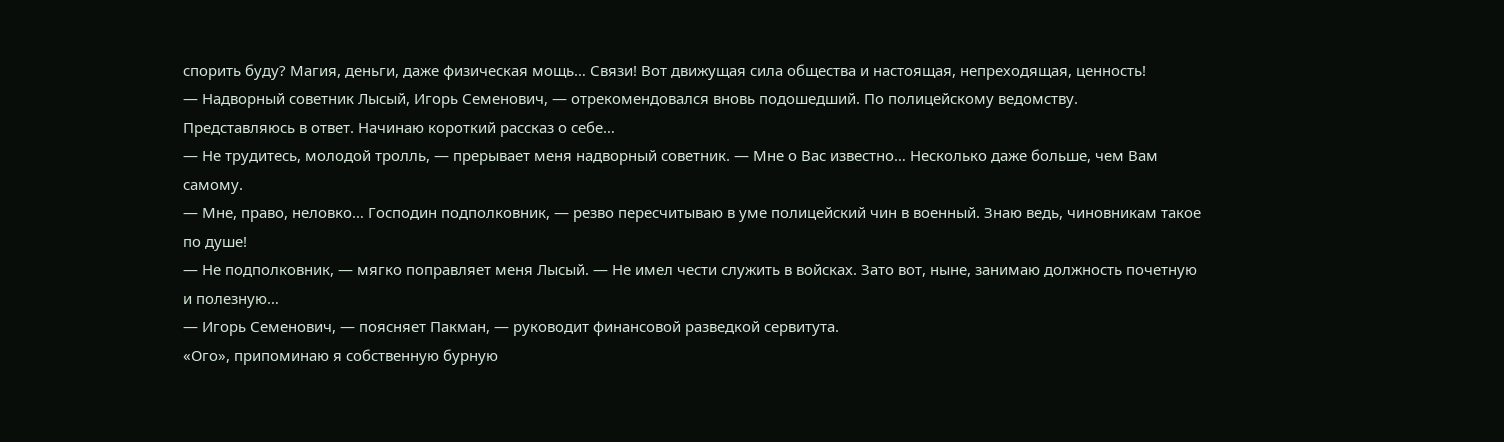спорить буду? Магия, деньги, даже физическая мощь… Связи! Вот движущая сила общества и настоящая, непреходящая, ценность!
— Надворный советник Лысый, Игорь Семенович, — отрекомендовался вновь подошедший. По полицейскому ведомству.
Представляюсь в ответ. Начинаю короткий рассказ о себе…
— Не трудитесь, молодой тролль, — прерывает меня надворный советник. — Мне о Вас известно… Несколько даже больше, чем Вам самому.
— Мне, право, неловко… Господин подполковник, — резво пересчитываю в уме полицейский чин в военный. Знаю ведь, чиновникам такое по душе!
— Не подполковник, — мягко поправляет меня Лысый. — Не имел чести служить в войсках. Зато вот, ныне, занимаю должность почетную и полезную…
— Игорь Семенович, — поясняет Пакман, — руководит финансовой разведкой сервитута.
«Ого», припоминаю я собственную бурную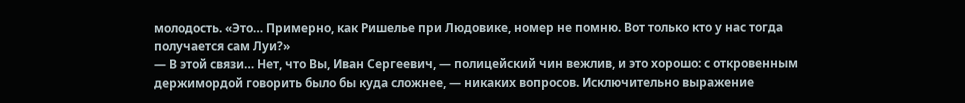молодость. «Это… Примерно, как Ришелье при Людовике, номер не помню. Вот только кто у нас тогда получается сам Луи?»
— В этой связи… Нет, что Вы, Иван Сергеевич, — полицейский чин вежлив, и это хорошо: с откровенным держимордой говорить было бы куда сложнее, — никаких вопросов. Исключительно выражение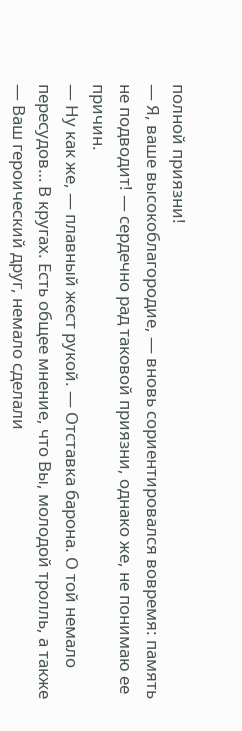полной приязни!
— Я, ваше высокоблагородие, — вновь сориентировался вовремя: память не подводит! — сердечно рад таковой приязни, однако же, не понимаю ее причин.
— Ну как же, — плавный жест рукой. — Отставка барона. О той немало пересудов… В кругах. Есть общее мнение, что Вы, молодой тролль, а также — Ваш героический друг, немало сделали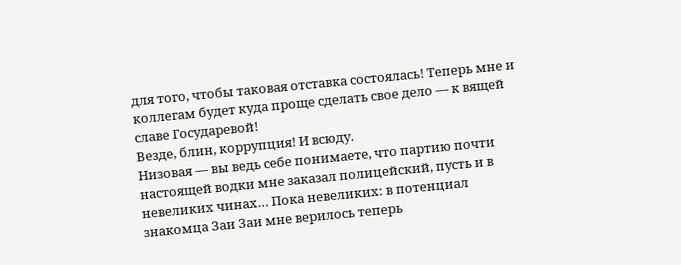для того, чтобы таковая отставка состоялась! Теперь мне и коллегам будет куда проще сделать свое дело — к вящей славе Государевой!
Везде, блин, коррупция! И всюду.
Низовая — вы ведь себе понимаете, что партию почти настоящей водки мне заказал полицейский, пусть и в невеликих чинах… Пока невеликих: в потенциал знакомца Заи Заи мне верилось теперь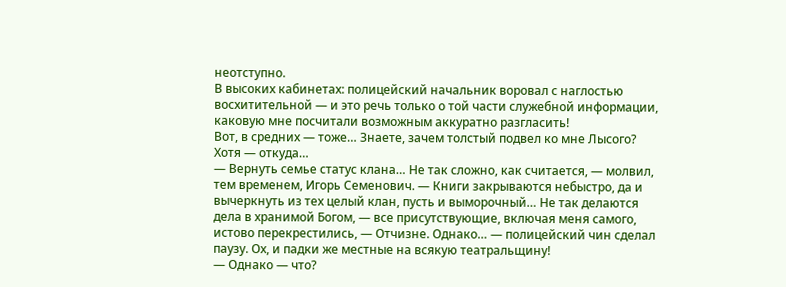неотступно.
В высоких кабинетах: полицейский начальник воровал с наглостью восхитительной — и это речь только о той части служебной информации, каковую мне посчитали возможным аккуратно разгласить!
Вот, в средних — тоже… Знаете, зачем толстый подвел ко мне Лысого? Хотя — откуда…
— Вернуть семье статус клана… Не так сложно, как считается, — молвил, тем временем, Игорь Семенович. — Книги закрываются небыстро, да и вычеркнуть из тех целый клан, пусть и выморочный… Не так делаются дела в хранимой Богом, — все присутствующие, включая меня самого, истово перекрестились, — Отчизне. Однако… — полицейский чин сделал паузу. Ох, и падки же местные на всякую театральщину!
— Однако — что?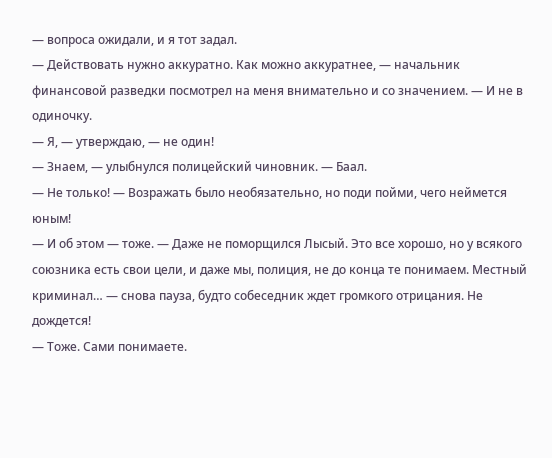— вопроса ожидали, и я тот задал.
— Действовать нужно аккуратно. Как можно аккуратнее, — начальник финансовой разведки посмотрел на меня внимательно и со значением. — И не в одиночку.
— Я, — утверждаю, — не один!
— Знаем, — улыбнулся полицейский чиновник. — Баал.
— Не только! — Возражать было необязательно, но поди пойми, чего неймется юным!
— И об этом — тоже. — Даже не поморщился Лысый. Это все хорошо, но у всякого союзника есть свои цели, и даже мы, полиция, не до конца те понимаем. Местный криминал… — снова пауза, будто собеседник ждет громкого отрицания. Не дождется!
— Тоже. Сами понимаете.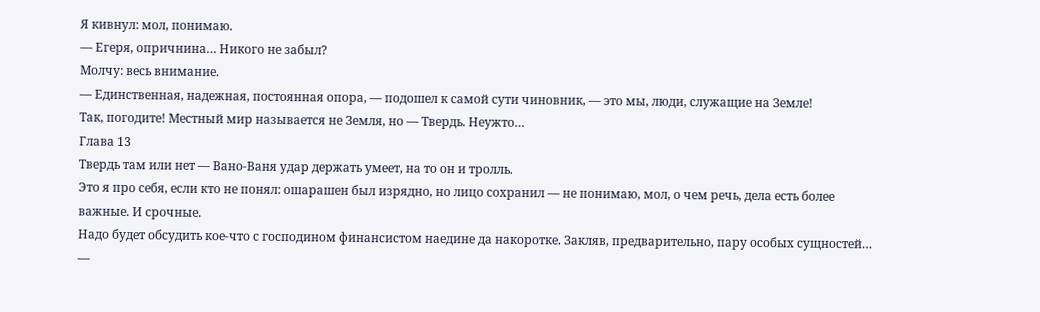Я кивнул: мол, понимаю.
— Егеря, опричнина… Никого не забыл?
Молчу: весь внимание.
— Единственная, надежная, постоянная опора, — подошел к самой сути чиновник, — это мы, люди, служащие на Земле!
Так, погодите! Местный мир называется не Земля, но — Твердь. Неужто…
Глава 13
Твердь там или нет — Вано-Ваня удар держать умеет, на то он и тролль.
Это я про себя, если кто не понял: ошарашен был изрядно, но лицо сохранил — не понимаю, мол, о чем речь, дела есть более важные. И срочные.
Надо будет обсудить кое-что с господином финансистом наедине да накоротке. Закляв, предварительно, пару особых сущностей…
—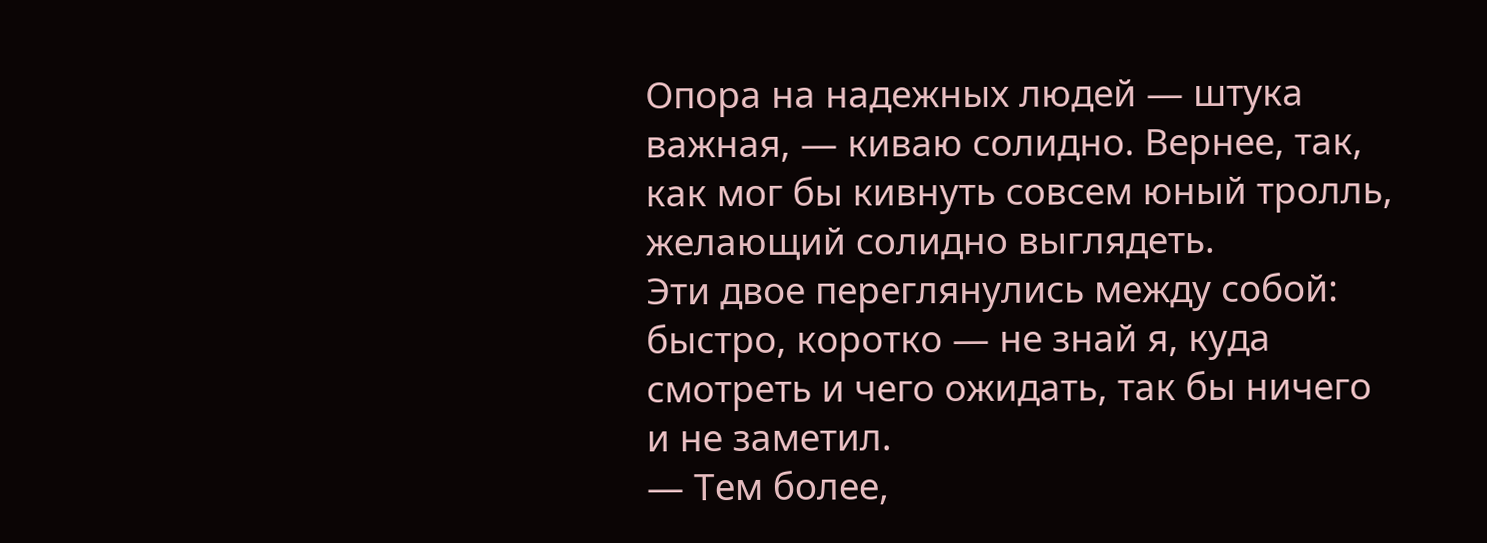Опора на надежных людей — штука важная, — киваю солидно. Вернее, так, как мог бы кивнуть совсем юный тролль, желающий солидно выглядеть.
Эти двое переглянулись между собой: быстро, коротко — не знай я, куда смотреть и чего ожидать, так бы ничего и не заметил.
— Тем более,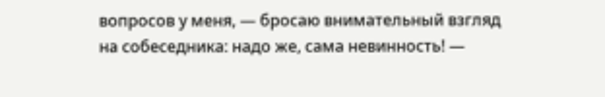вопросов у меня, — бросаю внимательный взгляд на собеседника: надо же, сама невинность! —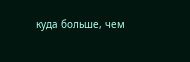куда больше, чем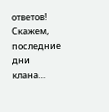ответов! Скажем, последние дни клана…